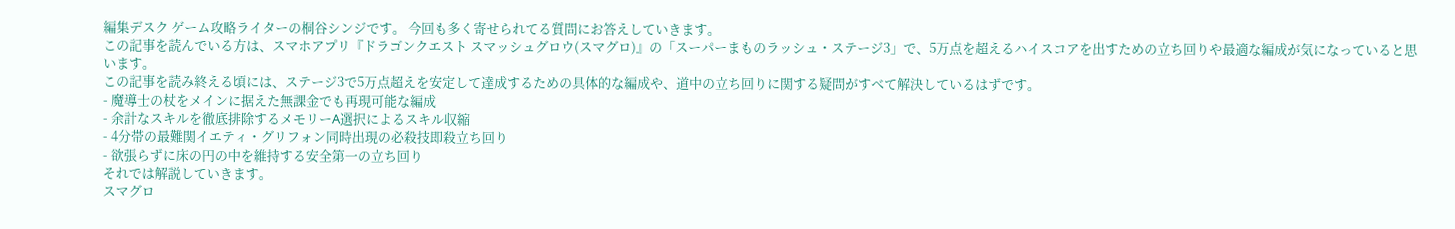編集デスク ゲーム攻略ライターの桐谷シンジです。 今回も多く寄せられてる質問にお答えしていきます。
この記事を読んでいる方は、スマホアプリ『ドラゴンクエスト スマッシュグロウ(スマグロ)』の「スーパーまものラッシュ・ステージ3」で、5万点を超えるハイスコアを出すための立ち回りや最適な編成が気になっていると思います。
この記事を読み終える頃には、ステージ3で5万点超えを安定して達成するための具体的な編成や、道中の立ち回りに関する疑問がすべて解決しているはずです。
- 魔導士の杖をメインに据えた無課金でも再現可能な編成
- 余計なスキルを徹底排除するメモリーA選択によるスキル収縮
- 4分帯の最難関イエティ・グリフォン同時出現の必殺技即殺立ち回り
- 欲張らずに床の円の中を維持する安全第一の立ち回り
それでは解説していきます。
スマグロ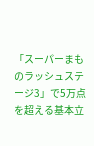「スーパーまものラッシュステージ3」で5万点を超える基本立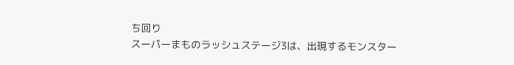ち回り
スーパーまものラッシュステージ3は、出現するモンスター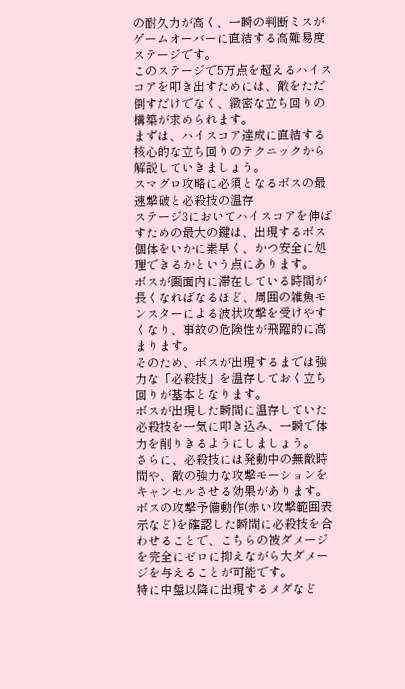の耐久力が高く、一瞬の判断ミスがゲームオーバーに直結する高難易度ステージです。
このステージで5万点を超えるハイスコアを叩き出すためには、敵をただ倒すだけでなく、緻密な立ち回りの構築が求められます。
まずは、ハイスコア達成に直結する核心的な立ち回りのテクニックから解説していきましょう。
スマグロ攻略に必須となるボスの最速撃破と必殺技の温存
ステージ3においてハイスコアを伸ばすための最大の鍵は、出現するボス個体をいかに素早く、かつ安全に処理できるかという点にあります。
ボスが画面内に滞在している時間が長くなればなるほど、周囲の雑魚モンスターによる波状攻撃を受けやすくなり、事故の危険性が飛躍的に高まります。
そのため、ボスが出現するまでは強力な「必殺技」を温存しておく立ち回りが基本となります。
ボスが出現した瞬間に温存していた必殺技を一気に叩き込み、一瞬で体力を削りきるようにしましょう。
さらに、必殺技には発動中の無敵時間や、敵の強力な攻撃モーションをキャンセルさせる効果があります。
ボスの攻撃予備動作(赤い攻撃範囲表示など)を確認した瞬間に必殺技を合わせることで、こちらの被ダメージを完全にゼロに抑えながら大ダメージを与えることが可能です。
特に中盤以降に出現するメダなど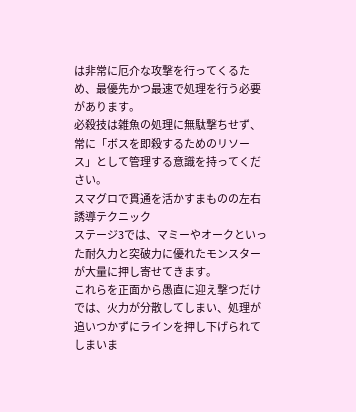は非常に厄介な攻撃を行ってくるため、最優先かつ最速で処理を行う必要があります。
必殺技は雑魚の処理に無駄撃ちせず、常に「ボスを即殺するためのリソース」として管理する意識を持ってください。
スマグロで貫通を活かすまものの左右誘導テクニック
ステージ3では、マミーやオークといった耐久力と突破力に優れたモンスターが大量に押し寄せてきます。
これらを正面から愚直に迎え撃つだけでは、火力が分散してしまい、処理が追いつかずにラインを押し下げられてしまいま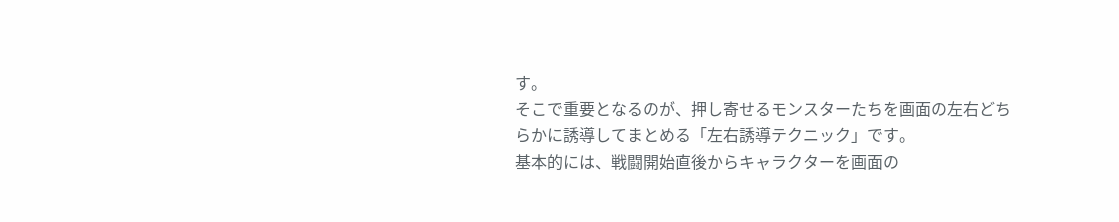す。
そこで重要となるのが、押し寄せるモンスターたちを画面の左右どちらかに誘導してまとめる「左右誘導テクニック」です。
基本的には、戦闘開始直後からキャラクターを画面の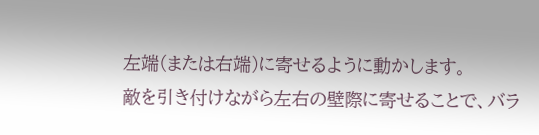左端(または右端)に寄せるように動かします。
敵を引き付けながら左右の壁際に寄せることで、バラ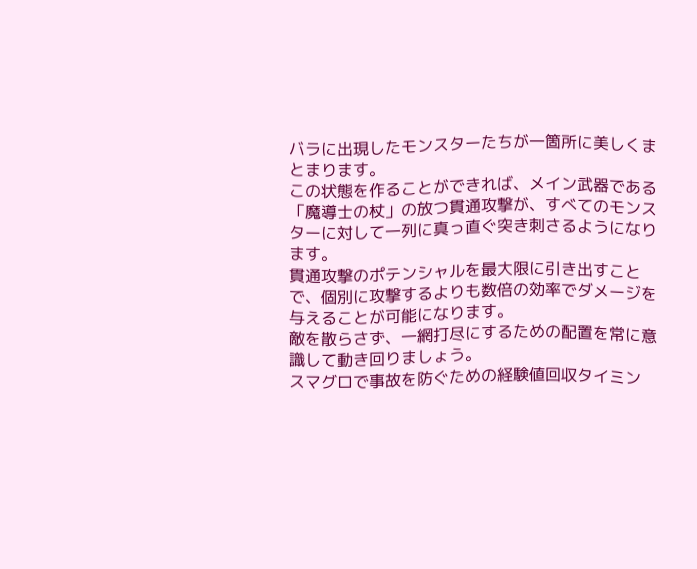バラに出現したモンスターたちが一箇所に美しくまとまります。
この状態を作ることができれば、メイン武器である「魔導士の杖」の放つ貫通攻撃が、すべてのモンスターに対して一列に真っ直ぐ突き刺さるようになります。
貫通攻撃のポテンシャルを最大限に引き出すことで、個別に攻撃するよりも数倍の効率でダメージを与えることが可能になります。
敵を散らさず、一網打尽にするための配置を常に意識して動き回りましょう。
スマグロで事故を防ぐための経験値回収タイミン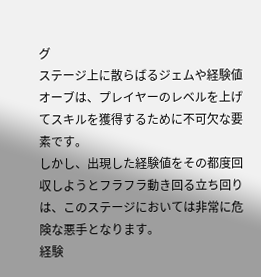グ
ステージ上に散らばるジェムや経験値オーブは、プレイヤーのレベルを上げてスキルを獲得するために不可欠な要素です。
しかし、出現した経験値をその都度回収しようとフラフラ動き回る立ち回りは、このステージにおいては非常に危険な悪手となります。
経験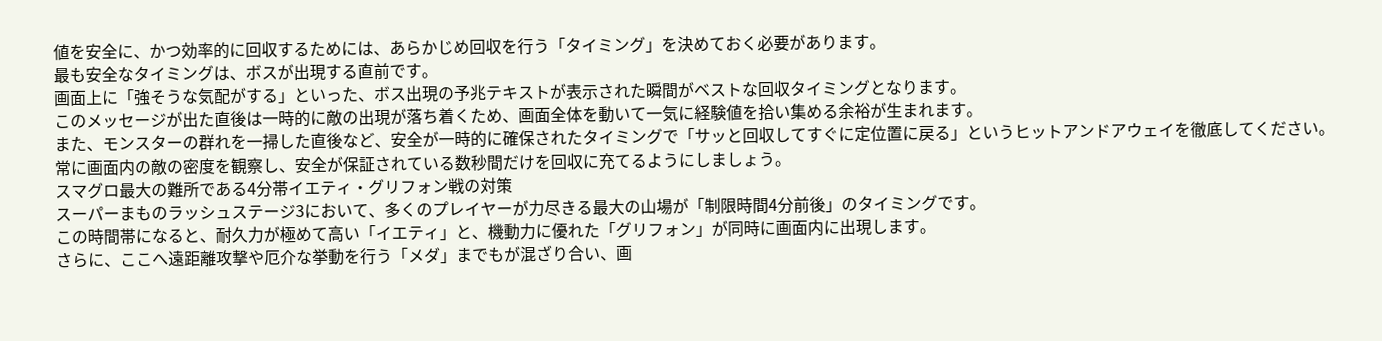値を安全に、かつ効率的に回収するためには、あらかじめ回収を行う「タイミング」を決めておく必要があります。
最も安全なタイミングは、ボスが出現する直前です。
画面上に「強そうな気配がする」といった、ボス出現の予兆テキストが表示された瞬間がベストな回収タイミングとなります。
このメッセージが出た直後は一時的に敵の出現が落ち着くため、画面全体を動いて一気に経験値を拾い集める余裕が生まれます。
また、モンスターの群れを一掃した直後など、安全が一時的に確保されたタイミングで「サッと回収してすぐに定位置に戻る」というヒットアンドアウェイを徹底してください。
常に画面内の敵の密度を観察し、安全が保証されている数秒間だけを回収に充てるようにしましょう。
スマグロ最大の難所である4分帯イエティ・グリフォン戦の対策
スーパーまものラッシュステージ3において、多くのプレイヤーが力尽きる最大の山場が「制限時間4分前後」のタイミングです。
この時間帯になると、耐久力が極めて高い「イエティ」と、機動力に優れた「グリフォン」が同時に画面内に出現します。
さらに、ここへ遠距離攻撃や厄介な挙動を行う「メダ」までもが混ざり合い、画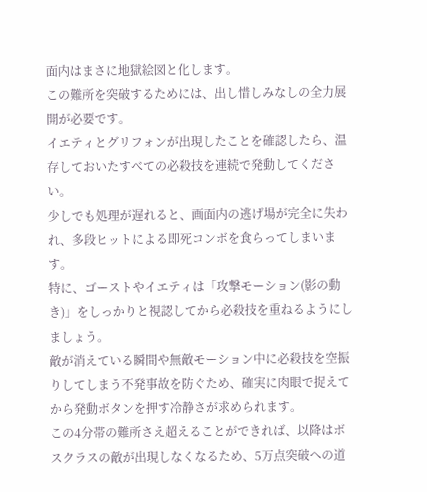面内はまさに地獄絵図と化します。
この難所を突破するためには、出し惜しみなしの全力展開が必要です。
イエティとグリフォンが出現したことを確認したら、温存しておいたすべての必殺技を連続で発動してください。
少しでも処理が遅れると、画面内の逃げ場が完全に失われ、多段ヒットによる即死コンボを食らってしまいます。
特に、ゴーストやイエティは「攻撃モーション(影の動き)」をしっかりと視認してから必殺技を重ねるようにしましょう。
敵が消えている瞬間や無敵モーション中に必殺技を空振りしてしまう不発事故を防ぐため、確実に肉眼で捉えてから発動ボタンを押す冷静さが求められます。
この4分帯の難所さえ超えることができれば、以降はボスクラスの敵が出現しなくなるため、5万点突破への道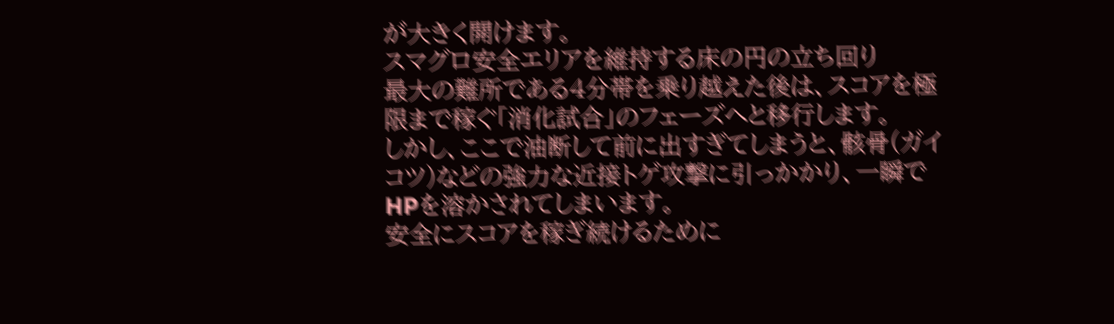が大きく開けます。
スマグロ安全エリアを維持する床の円の立ち回り
最大の難所である4分帯を乗り越えた後は、スコアを極限まで稼ぐ「消化試合」のフェーズへと移行します。
しかし、ここで油断して前に出すぎてしまうと、骸骨(ガイコツ)などの強力な近接トゲ攻撃に引っかかり、一瞬でHPを溶かされてしまいます。
安全にスコアを稼ぎ続けるために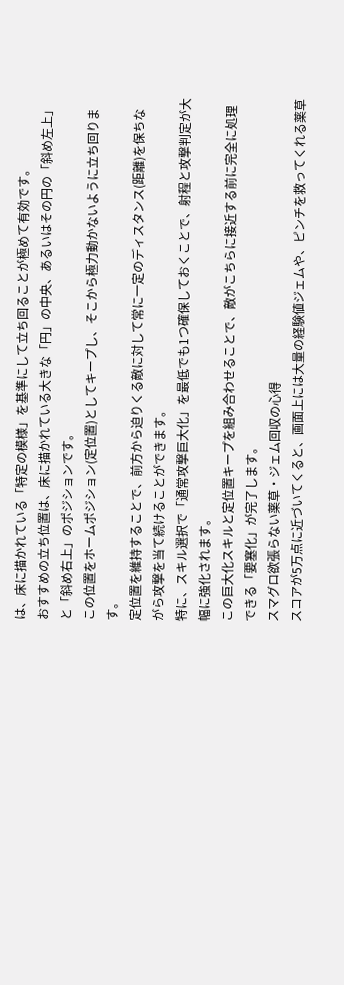は、床に描かれている「特定の模様」を基準にして立ち回ることが極めて有効です。
おすすめの立ち位置は、床に描かれている大きな「円」の中央、あるいはその円の「斜め左上」と「斜め右上」のポジションです。
この位置をホームポジション(定位置)としてキープし、そこから極力動かないように立ち回ります。
定位置を維持することで、前方から迫りくる敵に対して常に一定のディスタンス(距離)を保ちながら攻撃を当て続けることができます。
特に、スキル選択で「通常攻撃巨大化」を最低でも1つ確保しておくことで、射程と攻撃判定が大幅に強化されます。
この巨大化スキルと定位置キープを組み合わせることで、敵がこちらに接近する前に完全に処理できる「要塞化」が完了します。
スマグロ欲張らない薬草・ジェム回収の心得
スコアが5万点に近づいてくると、画面上には大量の経験値ジェムや、ピンチを救ってくれる薬草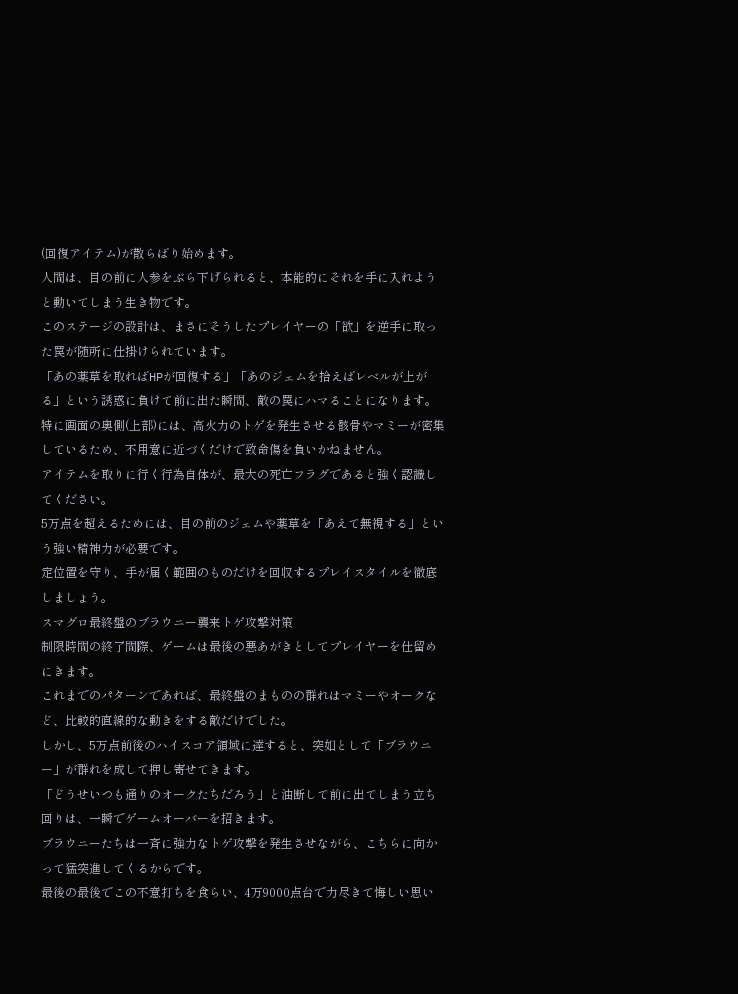(回復アイテム)が散らばり始めます。
人間は、目の前に人参をぶら下げられると、本能的にそれを手に入れようと動いてしまう生き物です。
このステージの設計は、まさにそうしたプレイヤーの「欲」を逆手に取った罠が随所に仕掛けられています。
「あの薬草を取ればHPが回復する」「あのジェムを拾えばレベルが上がる」という誘惑に負けて前に出た瞬間、敵の罠にハマることになります。
特に画面の奥側(上部)には、高火力のトゲを発生させる骸骨やマミーが密集しているため、不用意に近づくだけで致命傷を負いかねません。
アイテムを取りに行く行為自体が、最大の死亡フラグであると強く認識してください。
5万点を超えるためには、目の前のジェムや薬草を「あえて無視する」という強い精神力が必要です。
定位置を守り、手が届く範囲のものだけを回収するプレイスタイルを徹底しましょう。
スマグロ最終盤のブラウニー襲来トゲ攻撃対策
制限時間の終了間際、ゲームは最後の悪あがきとしてプレイヤーを仕留めにきます。
これまでのパターンであれば、最終盤のまものの群れはマミーやオークなど、比較的直線的な動きをする敵だけでした。
しかし、5万点前後のハイスコア領域に達すると、突如として「ブラウニー」が群れを成して押し寄せてきます。
「どうせいつも通りのオークたちだろう」と油断して前に出てしまう立ち回りは、一瞬でゲームオーバーを招きます。
ブラウニーたちは一斉に強力なトゲ攻撃を発生させながら、こちらに向かって猛突進してくるからです。
最後の最後でこの不意打ちを食らい、4万9000点台で力尽きて悔しい思い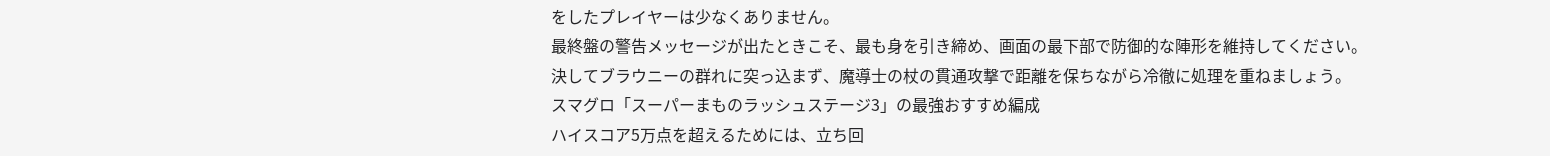をしたプレイヤーは少なくありません。
最終盤の警告メッセージが出たときこそ、最も身を引き締め、画面の最下部で防御的な陣形を維持してください。
決してブラウニーの群れに突っ込まず、魔導士の杖の貫通攻撃で距離を保ちながら冷徹に処理を重ねましょう。
スマグロ「スーパーまものラッシュステージ3」の最強おすすめ編成
ハイスコア5万点を超えるためには、立ち回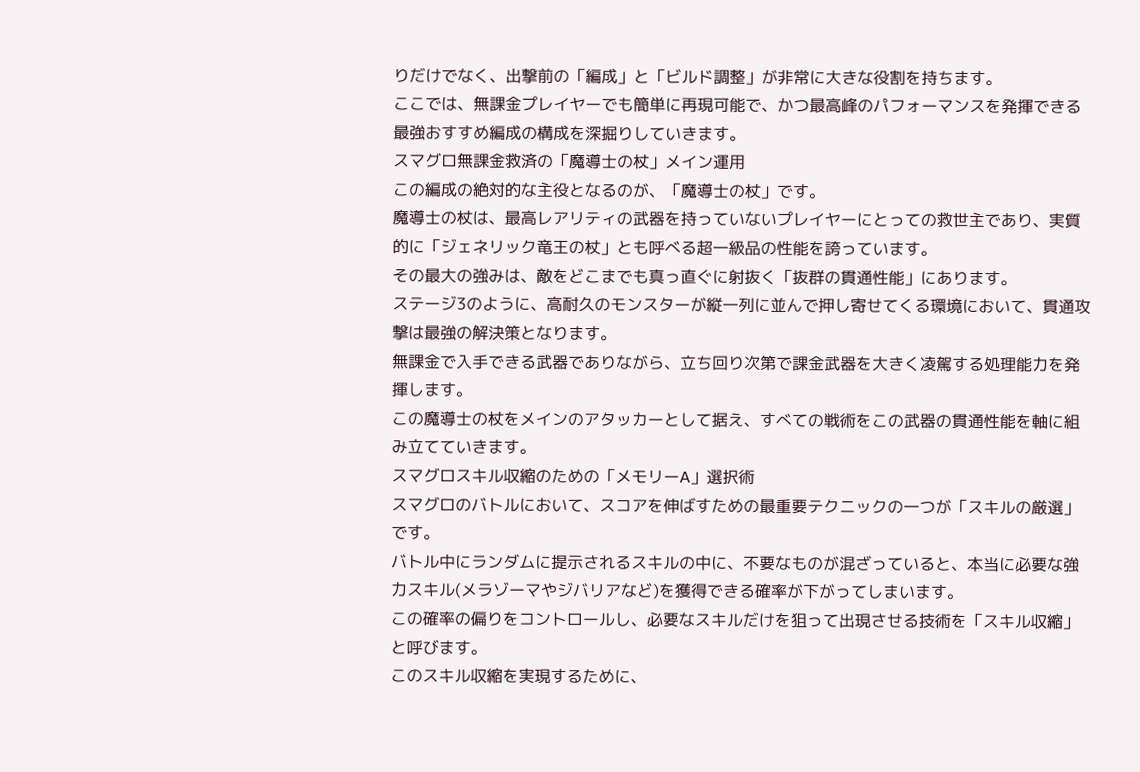りだけでなく、出撃前の「編成」と「ビルド調整」が非常に大きな役割を持ちます。
ここでは、無課金プレイヤーでも簡単に再現可能で、かつ最高峰のパフォーマンスを発揮できる最強おすすめ編成の構成を深掘りしていきます。
スマグロ無課金救済の「魔導士の杖」メイン運用
この編成の絶対的な主役となるのが、「魔導士の杖」です。
魔導士の杖は、最高レアリティの武器を持っていないプレイヤーにとっての救世主であり、実質的に「ジェネリック竜王の杖」とも呼べる超一級品の性能を誇っています。
その最大の強みは、敵をどこまでも真っ直ぐに射抜く「抜群の貫通性能」にあります。
ステージ3のように、高耐久のモンスターが縦一列に並んで押し寄せてくる環境において、貫通攻撃は最強の解決策となります。
無課金で入手できる武器でありながら、立ち回り次第で課金武器を大きく凌駕する処理能力を発揮します。
この魔導士の杖をメインのアタッカーとして据え、すべての戦術をこの武器の貫通性能を軸に組み立てていきます。
スマグロスキル収縮のための「メモリーA」選択術
スマグロのバトルにおいて、スコアを伸ばすための最重要テクニックの一つが「スキルの厳選」です。
バトル中にランダムに提示されるスキルの中に、不要なものが混ざっていると、本当に必要な強力スキル(メラゾーマやジバリアなど)を獲得できる確率が下がってしまいます。
この確率の偏りをコントロールし、必要なスキルだけを狙って出現させる技術を「スキル収縮」と呼びます。
このスキル収縮を実現するために、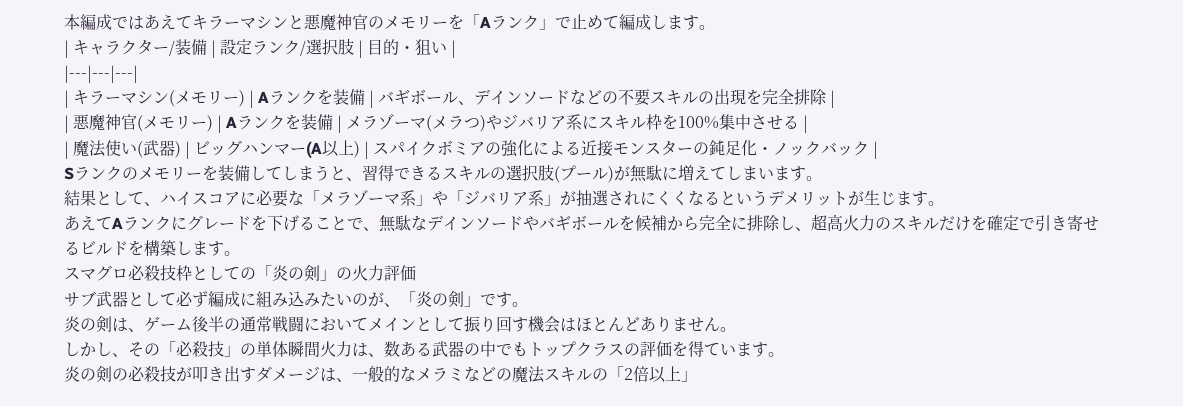本編成ではあえてキラーマシンと悪魔神官のメモリーを「Aランク」で止めて編成します。
| キャラクター/装備 | 設定ランク/選択肢 | 目的・狙い |
|---|---|---|
| キラーマシン(メモリー) | Aランクを装備 | バギボール、デインソードなどの不要スキルの出現を完全排除 |
| 悪魔神官(メモリー) | Aランクを装備 | メラゾーマ(メラつ)やジバリア系にスキル枠を100%集中させる |
| 魔法使い(武器) | ビッグハンマー(A以上) | スパイクボミアの強化による近接モンスターの鈍足化・ノックバック |
Sランクのメモリーを装備してしまうと、習得できるスキルの選択肢(プール)が無駄に増えてしまいます。
結果として、ハイスコアに必要な「メラゾーマ系」や「ジバリア系」が抽選されにくくなるというデメリットが生じます。
あえてAランクにグレードを下げることで、無駄なデインソードやバギボールを候補から完全に排除し、超高火力のスキルだけを確定で引き寄せるビルドを構築します。
スマグロ必殺技枠としての「炎の剣」の火力評価
サブ武器として必ず編成に組み込みたいのが、「炎の剣」です。
炎の剣は、ゲーム後半の通常戦闘においてメインとして振り回す機会はほとんどありません。
しかし、その「必殺技」の単体瞬間火力は、数ある武器の中でもトップクラスの評価を得ています。
炎の剣の必殺技が叩き出すダメージは、一般的なメラミなどの魔法スキルの「2倍以上」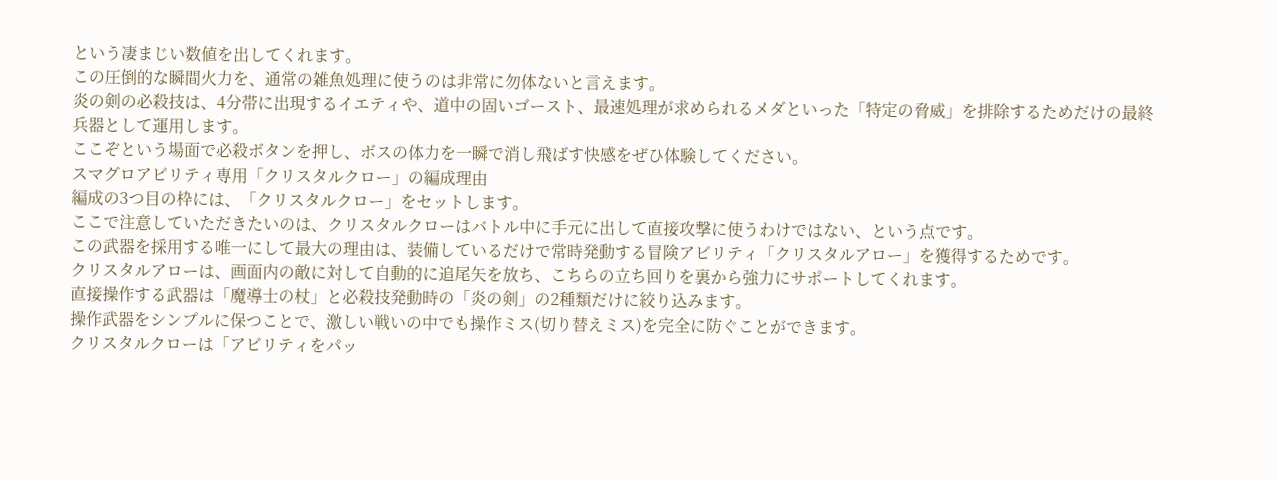という凄まじい数値を出してくれます。
この圧倒的な瞬間火力を、通常の雑魚処理に使うのは非常に勿体ないと言えます。
炎の剣の必殺技は、4分帯に出現するイエティや、道中の固いゴースト、最速処理が求められるメダといった「特定の脅威」を排除するためだけの最終兵器として運用します。
ここぞという場面で必殺ボタンを押し、ボスの体力を一瞬で消し飛ばす快感をぜひ体験してください。
スマグロアビリティ専用「クリスタルクロー」の編成理由
編成の3つ目の枠には、「クリスタルクロー」をセットします。
ここで注意していただきたいのは、クリスタルクローはバトル中に手元に出して直接攻撃に使うわけではない、という点です。
この武器を採用する唯一にして最大の理由は、装備しているだけで常時発動する冒険アビリティ「クリスタルアロー」を獲得するためです。
クリスタルアローは、画面内の敵に対して自動的に追尾矢を放ち、こちらの立ち回りを裏から強力にサポートしてくれます。
直接操作する武器は「魔導士の杖」と必殺技発動時の「炎の剣」の2種類だけに絞り込みます。
操作武器をシンプルに保つことで、激しい戦いの中でも操作ミス(切り替えミス)を完全に防ぐことができます。
クリスタルクローは「アビリティをパッ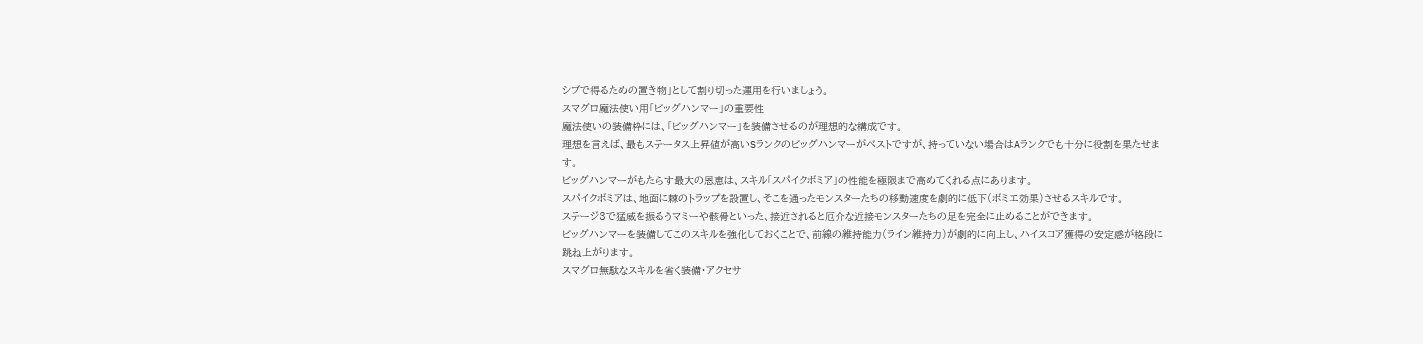シブで得るための置き物」として割り切った運用を行いましょう。
スマグロ魔法使い用「ビッグハンマー」の重要性
魔法使いの装備枠には、「ビッグハンマー」を装備させるのが理想的な構成です。
理想を言えば、最もステータス上昇値が高いSランクのビッグハンマーがベストですが、持っていない場合はAランクでも十分に役割を果たせます。
ビッグハンマーがもたらす最大の恩恵は、スキル「スパイクボミア」の性能を極限まで高めてくれる点にあります。
スパイクボミアは、地面に棘のトラップを設置し、そこを通ったモンスターたちの移動速度を劇的に低下(ボミエ効果)させるスキルです。
ステージ3で猛威を振るうマミーや骸骨といった、接近されると厄介な近接モンスターたちの足を完全に止めることができます。
ビッグハンマーを装備してこのスキルを強化しておくことで、前線の維持能力(ライン維持力)が劇的に向上し、ハイスコア獲得の安定感が格段に跳ね上がります。
スマグロ無駄なスキルを省く装備・アクセサ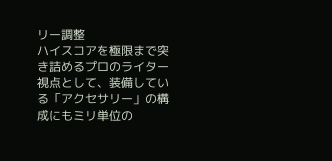リー調整
ハイスコアを極限まで突き詰めるプロのライター視点として、装備している「アクセサリー」の構成にもミリ単位の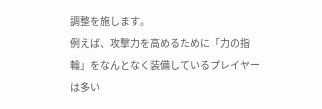調整を施します。
例えば、攻撃力を高めるために「力の指輪」をなんとなく装備しているプレイヤーは多い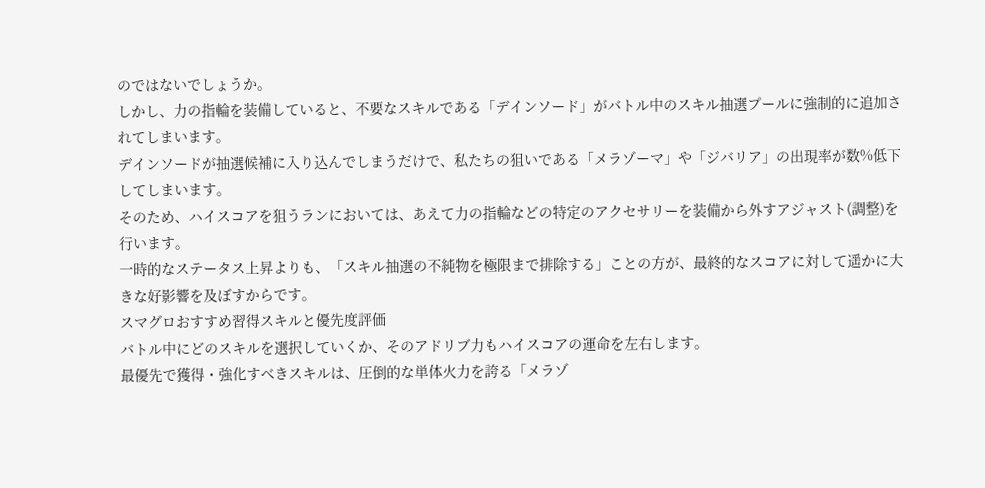のではないでしょうか。
しかし、力の指輪を装備していると、不要なスキルである「デインソード」がバトル中のスキル抽選プールに強制的に追加されてしまいます。
デインソードが抽選候補に入り込んでしまうだけで、私たちの狙いである「メラゾーマ」や「ジバリア」の出現率が数%低下してしまいます。
そのため、ハイスコアを狙うランにおいては、あえて力の指輪などの特定のアクセサリーを装備から外すアジャスト(調整)を行います。
一時的なステータス上昇よりも、「スキル抽選の不純物を極限まで排除する」ことの方が、最終的なスコアに対して遥かに大きな好影響を及ぼすからです。
スマグロおすすめ習得スキルと優先度評価
バトル中にどのスキルを選択していくか、そのアドリブ力もハイスコアの運命を左右します。
最優先で獲得・強化すべきスキルは、圧倒的な単体火力を誇る「メラゾ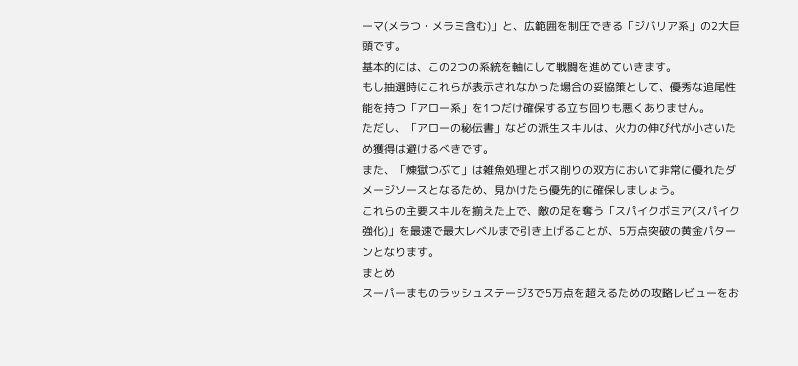ーマ(メラつ・メラミ含む)」と、広範囲を制圧できる「ジバリア系」の2大巨頭です。
基本的には、この2つの系統を軸にして戦闘を進めていきます。
もし抽選時にこれらが表示されなかった場合の妥協策として、優秀な追尾性能を持つ「アロー系」を1つだけ確保する立ち回りも悪くありません。
ただし、「アローの秘伝書」などの派生スキルは、火力の伸び代が小さいため獲得は避けるべきです。
また、「煉獄つぶて」は雑魚処理とボス削りの双方において非常に優れたダメージソースとなるため、見かけたら優先的に確保しましょう。
これらの主要スキルを揃えた上で、敵の足を奪う「スパイクボミア(スパイク強化)」を最速で最大レベルまで引き上げることが、5万点突破の黄金パターンとなります。
まとめ
スーパーまものラッシュステージ3で5万点を超えるための攻略レビューをお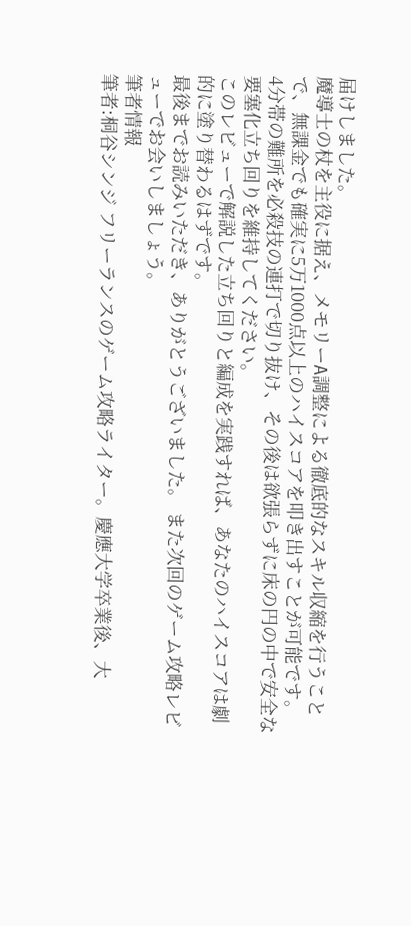届けしました。
魔導士の杖を主役に据え、メモリーA調整による徹底的なスキル収縮を行うことで、無課金でも確実に5万1000点以上のハイスコアを叩き出すことが可能です。
4分帯の難所を必殺技の連打で切り抜け、その後は欲張らずに床の円の中で安全な要塞化立ち回りを維持してください。
このレビューで解説した立ち回りと編成を実践すれば、あなたのハイスコアは劇的に塗り替わるはずです。
最後までお読みいただき、ありがとうございました。 また次回のゲーム攻略レビューでお会いしましょう。
筆者情報
筆者:桐谷シンジ フリーランスのゲーム攻略ライター。慶應大学卒業後、大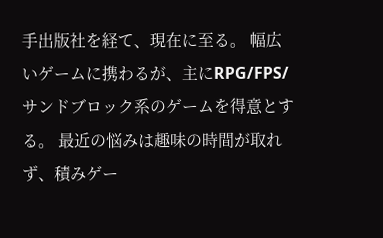手出版社を経て、現在に至る。 幅広いゲームに携わるが、主にRPG/FPS/サンドブロック系のゲームを得意とする。 最近の悩みは趣味の時間が取れず、積みゲー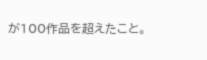が100作品を超えたこと。